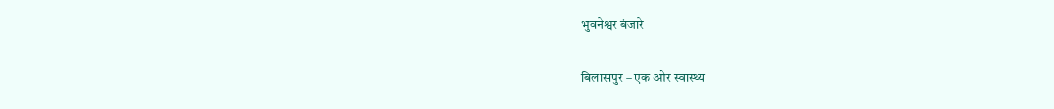भुवनेश्वर बंजारे

बिलासपुर – एक ओर स्वास्थ्य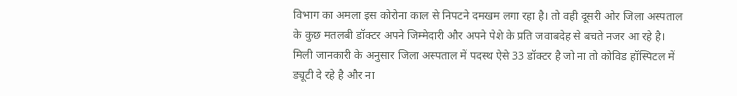विभाग का अमला इस कोरोना काल से निपटने दमखम लगा रहा है। तो वही दूसरी ओर जिला अस्पताल के कुछ मतलबी डॉक्टर अपने जिम्मेदारी और अपने पेशे के प्रति जवाबदेह से बचते नजर आ रहे है। मिली जानकारी के अनुसार जिला अस्पताल में पदस्थ ऐसे 33 डॉक्टर है जो ना तो कोविड हॉस्पिटल में ड्यूटी दे रहे है और ना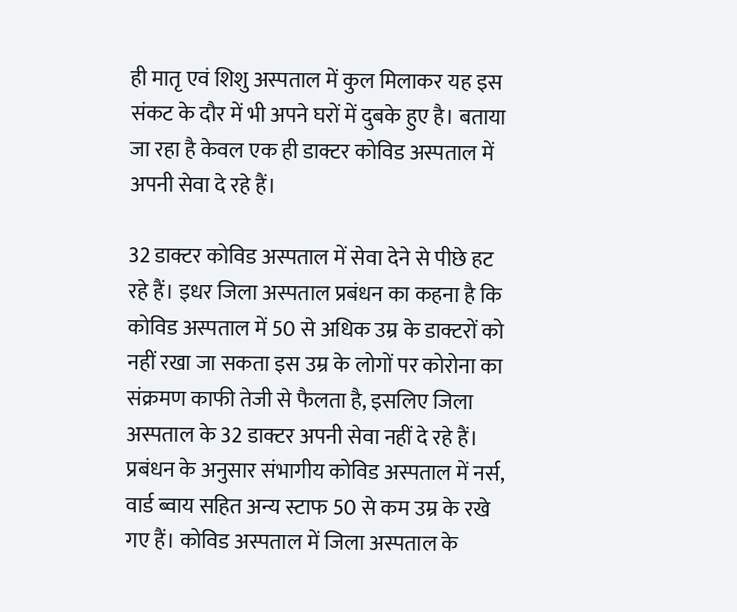ही मातृ एवं शिशु अस्पताल में कुल मिलाकर यह इस संकट के दौर में भी अपने घरों में दुबके हुए है। बताया जा रहा है केवल एक ही डाक्टर कोविड अस्पताल में अपनी सेवा दे रहे हैं।

32 डाक्टर कोविड अस्पताल में सेवा देने से पीछे हट रहे हैं। इधर जिला अस्पताल प्रबंधन का कहना है कि कोविड अस्पताल में 50 से अधिक उम्र के डाक्टरों को नहीं रखा जा सकता इस उम्र के लोगों पर कोरोना का संक्रमण काफी तेजी से फैलता है, इसलिए जिला अस्पताल के 32 डाक्टर अपनी सेवा नहीं दे रहे हैं। प्रबंधन के अनुसार संभागीय कोविड अस्पताल में नर्स, वार्ड ब्वाय सहित अन्य स्टाफ 50 से कम उम्र के रखे गए हैं। कोविड अस्पताल में जिला अस्पताल के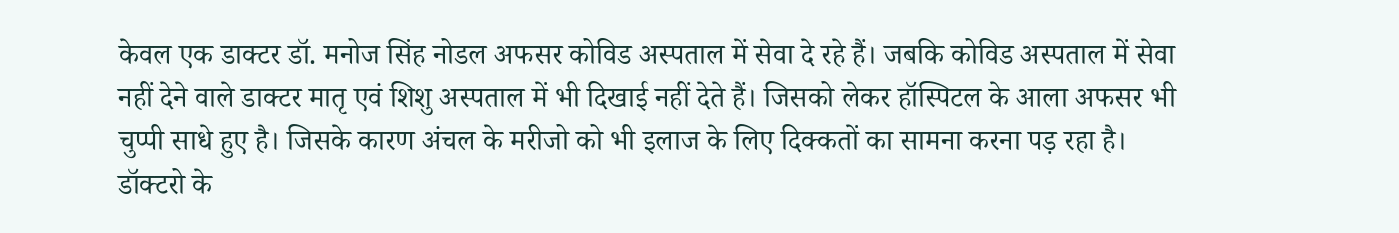केवल एक डाक्टर डॉ. मनोज सिंह नोडल अफसर कोविड अस्पताल में सेवा दे रहे हैं। जबकि कोविड अस्पताल में सेवा नहीं देने वाले डाक्टर मातृ एवं शिशु अस्पताल में भी दिखाई नहीं देते हैं। जिसको लेकर हॉस्पिटल के आला अफसर भी चुप्पी साधे हुए है। जिसके कारण अंचल के मरीजो को भी इलाज के लिए दिक्कतों का सामना करना पड़ रहा है।
डॉक्टरो के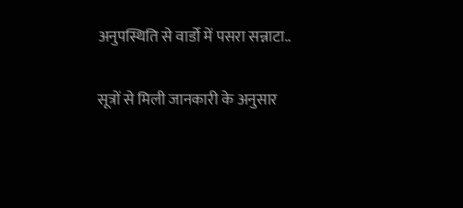अनुपस्थिति से वार्डो में पसरा सन्नाटा..

सूत्रों से मिली जानकारी के अनुसार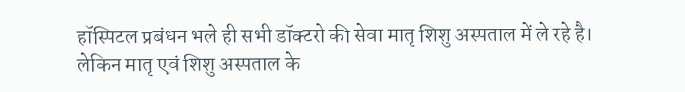हॉस्पिटल प्रबंधन भले ही सभी डॉक्टरो की सेवा मातृ शिशु अस्पताल में ले रहे है। लेकिन मातृ एवं शिशु अस्पताल के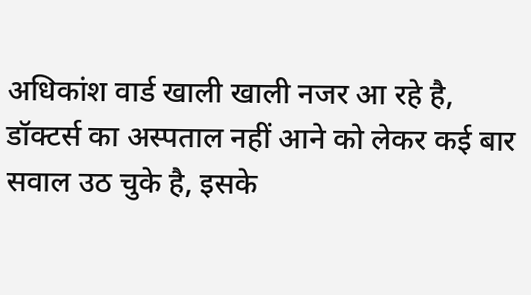अधिकांश वार्ड खाली खाली नजर आ रहे है, डॉक्टर्स का अस्पताल नहीं आने को लेकर कई बार सवाल उठ चुके है, इसके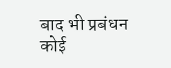बाद भी प्रबंधन कोई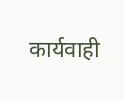कार्यवाही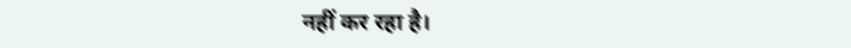नहीं कर रहा है।